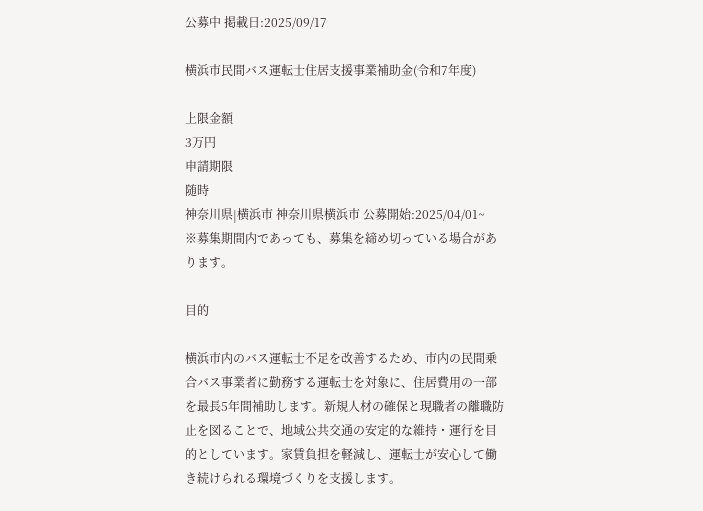公募中 掲載日:2025/09/17

横浜市民間バス運転士住居支援事業補助金(令和7年度)

上限金額
3万円
申請期限
随時
神奈川県|横浜市 神奈川県横浜市 公募開始:2025/04/01~
※募集期間内であっても、募集を締め切っている場合があります。

目的

横浜市内のバス運転士不足を改善するため、市内の民間乗合バス事業者に勤務する運転士を対象に、住居費用の一部を最長5年間補助します。新規人材の確保と現職者の離職防止を図ることで、地域公共交通の安定的な維持・運行を目的としています。家賃負担を軽減し、運転士が安心して働き続けられる環境づくりを支援します。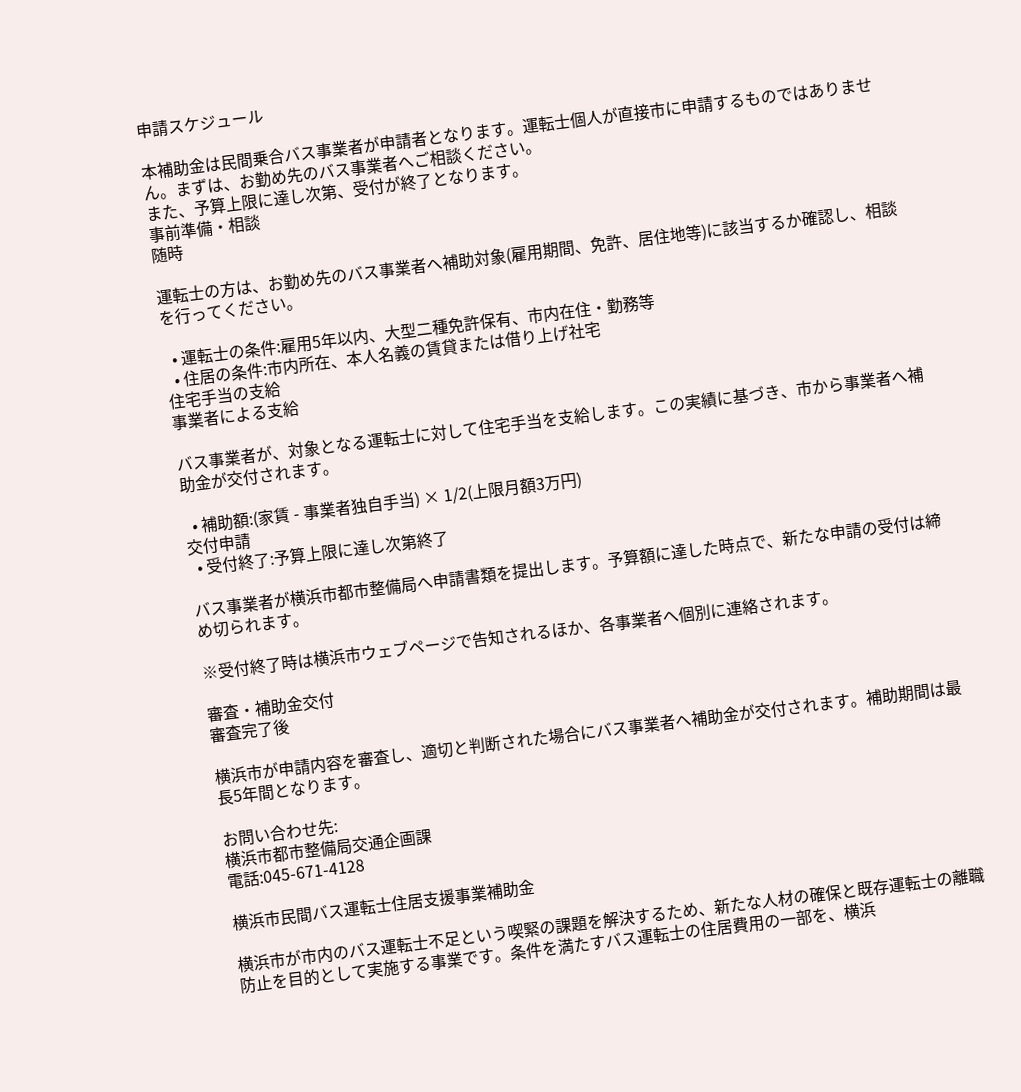申請スケジュール

本補助金は民間乗合バス事業者が申請者となります。運転士個人が直接市に申請するものではありません。まずは、お勤め先のバス事業者へご相談ください。
また、予算上限に達し次第、受付が終了となります。
事前準備・相談
随時

運転士の方は、お勤め先のバス事業者へ補助対象(雇用期間、免許、居住地等)に該当するか確認し、相談を行ってください。

  • 運転士の条件:雇用5年以内、大型二種免許保有、市内在住・勤務等
  • 住居の条件:市内所在、本人名義の賃貸または借り上げ社宅
住宅手当の支給
事業者による支給

バス事業者が、対象となる運転士に対して住宅手当を支給します。この実績に基づき、市から事業者へ補助金が交付されます。

  • 補助額:(家賃 - 事業者独自手当) × 1/2(上限月額3万円)
交付申請
  • 受付終了:予算上限に達し次第終了

バス事業者が横浜市都市整備局へ申請書類を提出します。予算額に達した時点で、新たな申請の受付は締め切られます。

※受付終了時は横浜市ウェブページで告知されるほか、各事業者へ個別に連絡されます。

審査・補助金交付
審査完了後

横浜市が申請内容を審査し、適切と判断された場合にバス事業者へ補助金が交付されます。補助期間は最長5年間となります。

お問い合わせ先:
横浜市都市整備局交通企画課
電話:045-671-4128

横浜市民間バス運転士住居支援事業補助金

横浜市が市内のバス運転士不足という喫緊の課題を解決するため、新たな人材の確保と既存運転士の離職防止を目的として実施する事業です。条件を満たすバス運転士の住居費用の一部を、横浜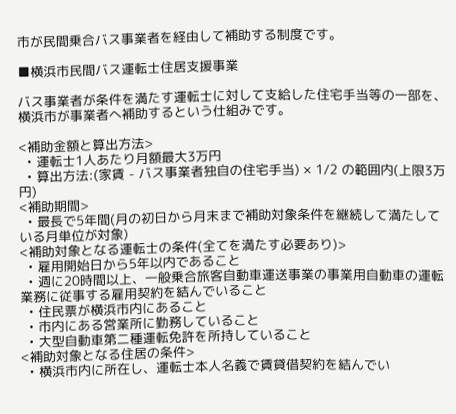市が民間乗合バス事業者を経由して補助する制度です。

■横浜市民間バス運転士住居支援事業

バス事業者が条件を満たす運転士に対して支給した住宅手当等の一部を、横浜市が事業者へ補助するという仕組みです。

<補助金額と算出方法>
  • 運転士1人あたり月額最大3万円
  • 算出方法:(家賃 - バス事業者独自の住宅手当) × 1/2 の範囲内(上限3万円)
<補助期間>
  • 最長で5年間(月の初日から月末まで補助対象条件を継続して満たしている月単位が対象)
<補助対象となる運転士の条件(全てを満たす必要あり)>
  • 雇用開始日から5年以内であること
  • 週に20時間以上、一般乗合旅客自動車運送事業の事業用自動車の運転業務に従事する雇用契約を結んでいること
  • 住民票が横浜市内にあること
  • 市内にある営業所に勤務していること
  • 大型自動車第二種運転免許を所持していること
<補助対象となる住居の条件>
  • 横浜市内に所在し、運転士本人名義で賃貸借契約を結んでい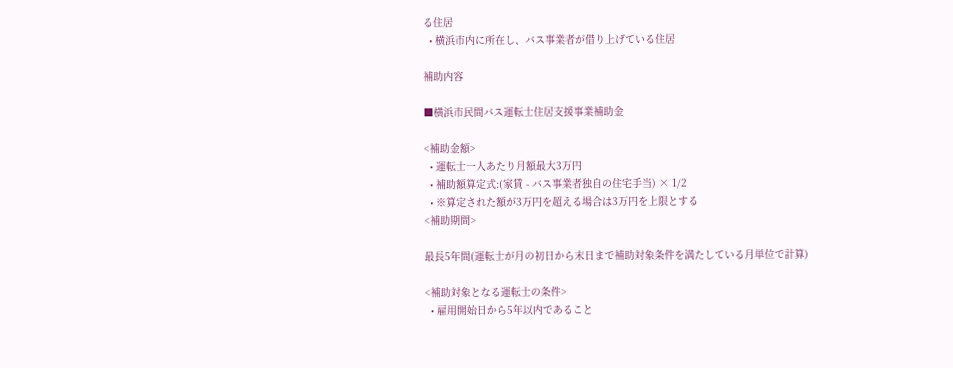る住居
  • 横浜市内に所在し、バス事業者が借り上げている住居

補助内容

■横浜市民間バス運転士住居支援事業補助金

<補助金額>
  • 運転士一人あたり月額最大3万円
  • 補助額算定式:(家賃 - バス事業者独自の住宅手当) × 1/2
  • ※算定された額が3万円を超える場合は3万円を上限とする
<補助期間>

最長5年間(運転士が月の初日から末日まで補助対象条件を満たしている月単位で計算)

<補助対象となる運転士の条件>
  • 雇用開始日から5年以内であること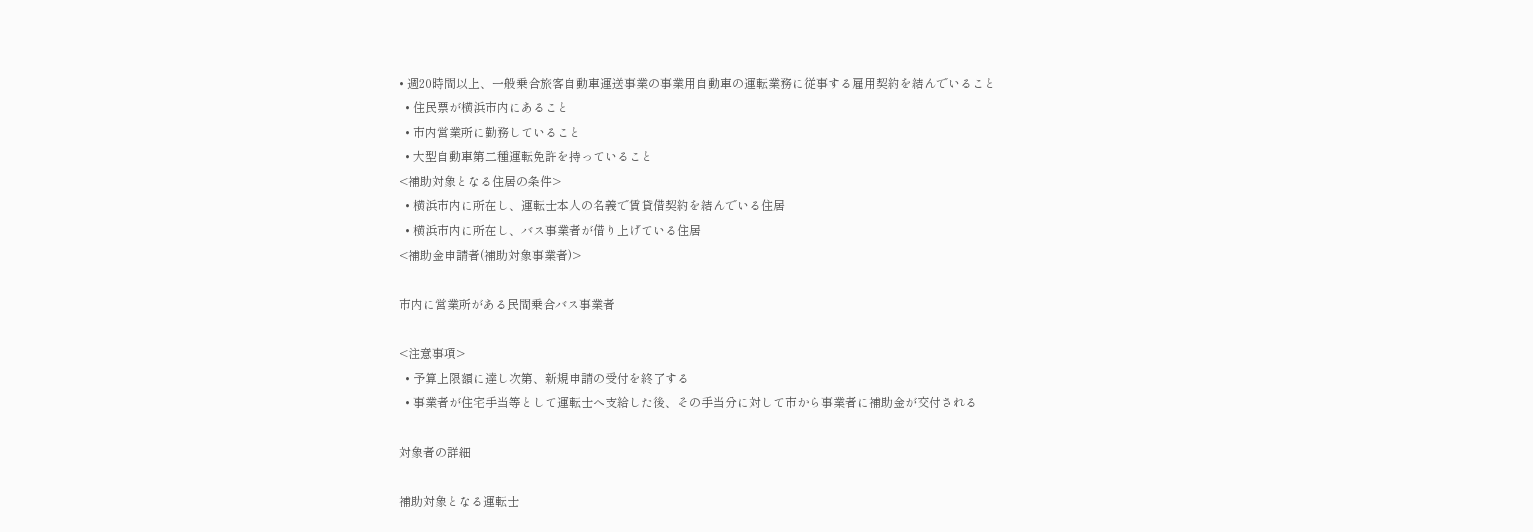• 週20時間以上、一般乗合旅客自動車運送事業の事業用自動車の運転業務に従事する雇用契約を結んでいること
  • 住民票が横浜市内にあること
  • 市内営業所に勤務していること
  • 大型自動車第二種運転免許を持っていること
<補助対象となる住居の条件>
  • 横浜市内に所在し、運転士本人の名義で賃貸借契約を結んでいる住居
  • 横浜市内に所在し、バス事業者が借り上げている住居
<補助金申請者(補助対象事業者)>

市内に営業所がある民間乗合バス事業者

<注意事項>
  • 予算上限額に達し次第、新規申請の受付を終了する
  • 事業者が住宅手当等として運転士へ支給した後、その手当分に対して市から事業者に補助金が交付される

対象者の詳細

補助対象となる運転士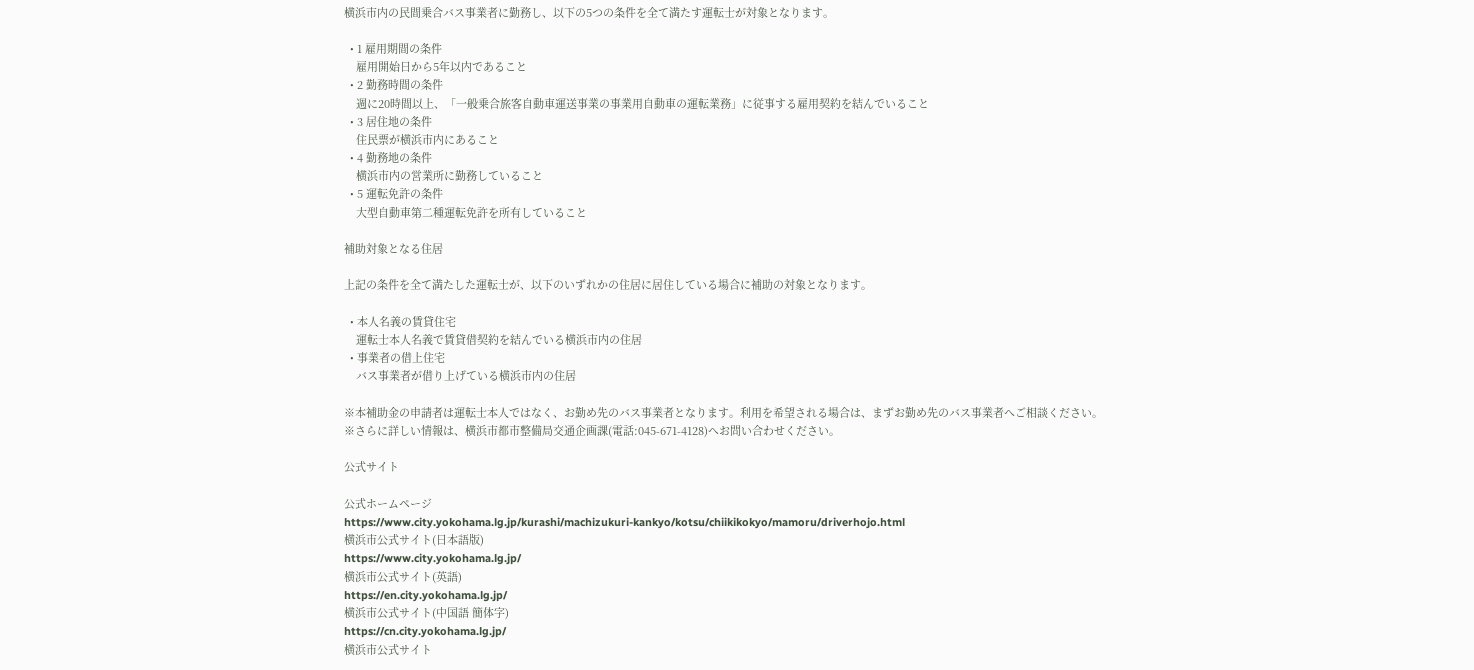横浜市内の民間乗合バス事業者に勤務し、以下の5つの条件を全て満たす運転士が対象となります。

  • 1 雇用期間の条件
    雇用開始日から5年以内であること
  • 2 勤務時間の条件
    週に20時間以上、「一般乗合旅客自動車運送事業の事業用自動車の運転業務」に従事する雇用契約を結んでいること
  • 3 居住地の条件
    住民票が横浜市内にあること
  • 4 勤務地の条件
    横浜市内の営業所に勤務していること
  • 5 運転免許の条件
    大型自動車第二種運転免許を所有していること

補助対象となる住居

上記の条件を全て満たした運転士が、以下のいずれかの住居に居住している場合に補助の対象となります。

  • 本人名義の賃貸住宅
    運転士本人名義で賃貸借契約を結んでいる横浜市内の住居
  • 事業者の借上住宅
    バス事業者が借り上げている横浜市内の住居

※本補助金の申請者は運転士本人ではなく、お勤め先のバス事業者となります。利用を希望される場合は、まずお勤め先のバス事業者へご相談ください。
※さらに詳しい情報は、横浜市都市整備局交通企画課(電話:045-671-4128)へお問い合わせください。

公式サイト

公式ホームページ
https://www.city.yokohama.lg.jp/kurashi/machizukuri-kankyo/kotsu/chiikikokyo/mamoru/driverhojo.html
横浜市公式サイト(日本語版)
https://www.city.yokohama.lg.jp/
横浜市公式サイト(英語)
https://en.city.yokohama.lg.jp/
横浜市公式サイト(中国語 簡体字)
https://cn.city.yokohama.lg.jp/
横浜市公式サイト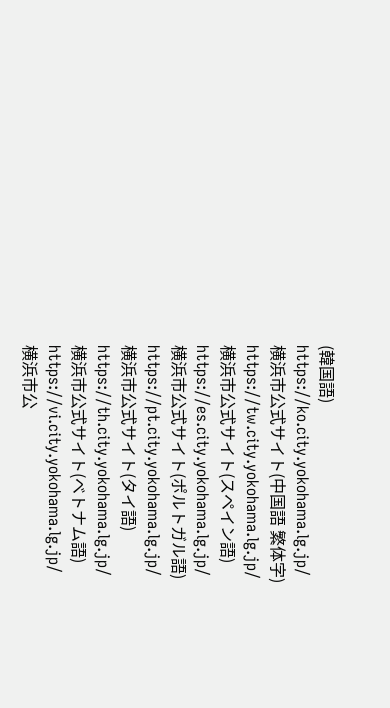(韓国語)
https://ko.city.yokohama.lg.jp/
横浜市公式サイト(中国語 繁体字)
https://tw.city.yokohama.lg.jp/
横浜市公式サイト(スペイン語)
https://es.city.yokohama.lg.jp/
横浜市公式サイト(ポルトガル語)
https://pt.city.yokohama.lg.jp/
横浜市公式サイト(タイ語)
https://th.city.yokohama.lg.jp/
横浜市公式サイト(ベトナム語)
https://vi.city.yokohama.lg.jp/
横浜市公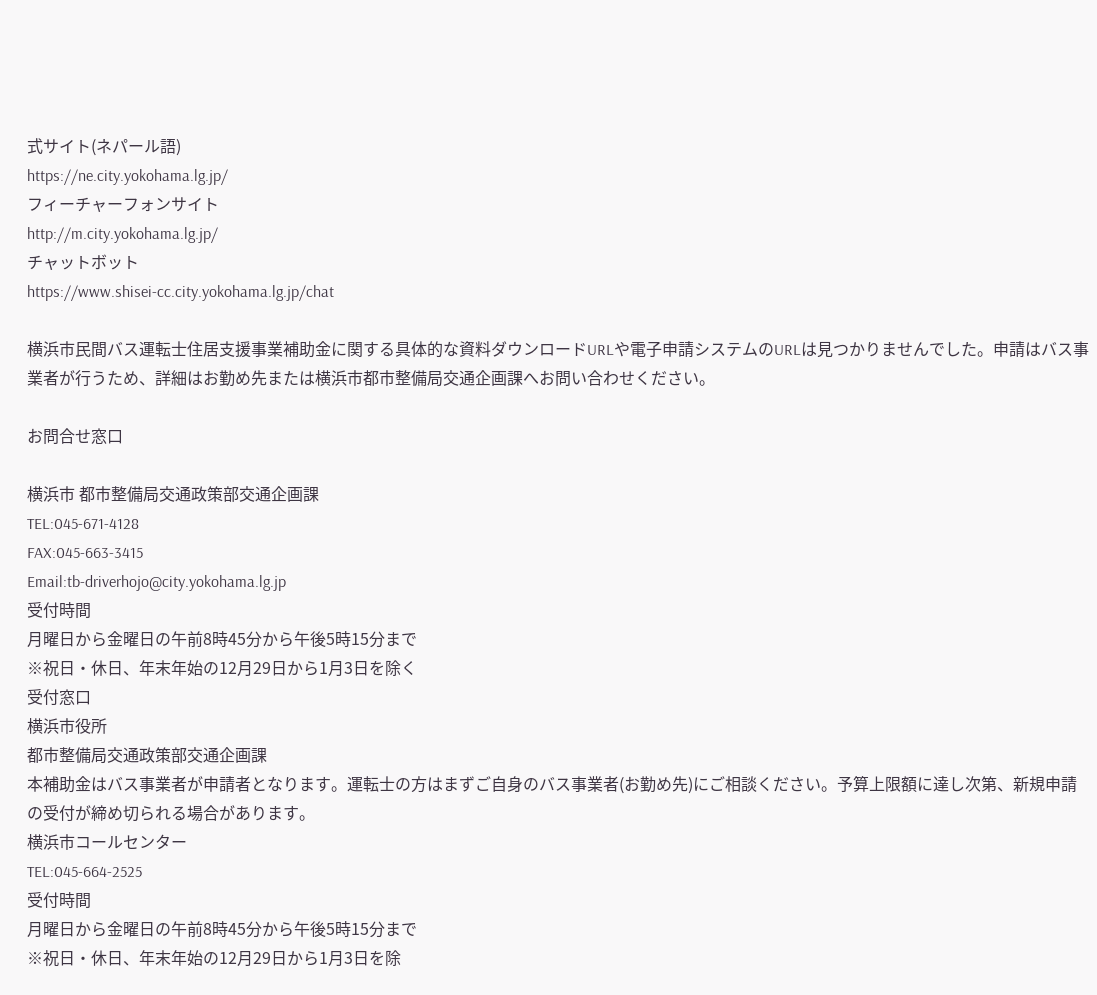式サイト(ネパール語)
https://ne.city.yokohama.lg.jp/
フィーチャーフォンサイト
http://m.city.yokohama.lg.jp/
チャットボット
https://www.shisei-cc.city.yokohama.lg.jp/chat

横浜市民間バス運転士住居支援事業補助金に関する具体的な資料ダウンロードURLや電子申請システムのURLは見つかりませんでした。申請はバス事業者が行うため、詳細はお勤め先または横浜市都市整備局交通企画課へお問い合わせください。

お問合せ窓口

横浜市 都市整備局交通政策部交通企画課
TEL:045-671-4128
FAX:045-663-3415
Email:tb-driverhojo@city.yokohama.lg.jp
受付時間
月曜日から金曜日の午前8時45分から午後5時15分まで
※祝日・休日、年末年始の12月29日から1月3日を除く
受付窓口
横浜市役所
都市整備局交通政策部交通企画課
本補助金はバス事業者が申請者となります。運転士の方はまずご自身のバス事業者(お勤め先)にご相談ください。予算上限額に達し次第、新規申請の受付が締め切られる場合があります。
横浜市コールセンター
TEL:045-664-2525
受付時間
月曜日から金曜日の午前8時45分から午後5時15分まで
※祝日・休日、年末年始の12月29日から1月3日を除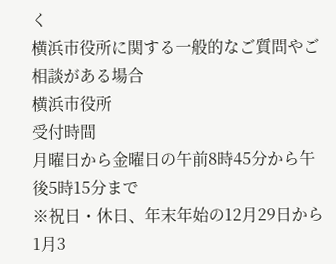く
横浜市役所に関する一般的なご質問やご相談がある場合
横浜市役所
受付時間
月曜日から金曜日の午前8時45分から午後5時15分まで
※祝日・休日、年末年始の12月29日から1月3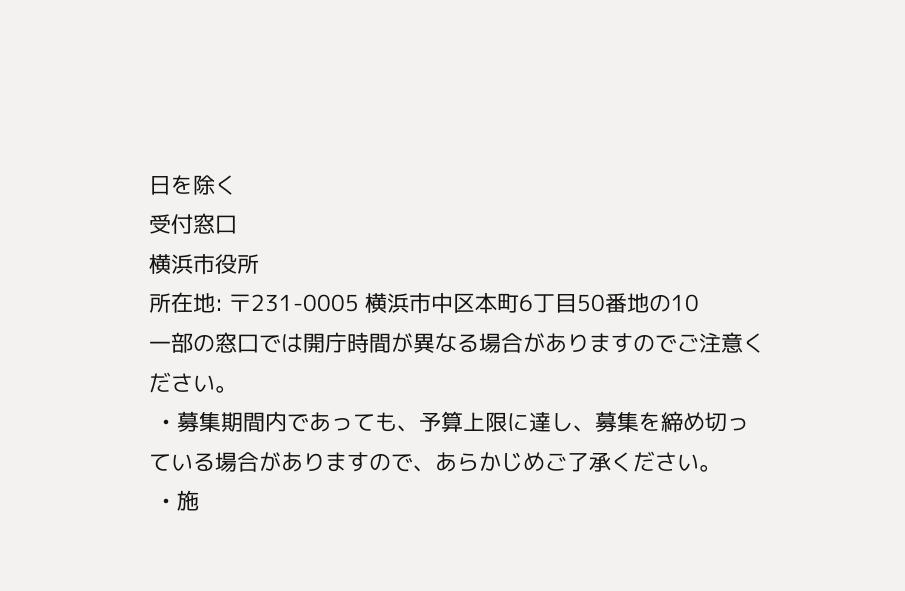日を除く
受付窓口
横浜市役所
所在地: 〒231-0005 横浜市中区本町6丁目50番地の10
一部の窓口では開庁時間が異なる場合がありますのでご注意ください。
  • 募集期間内であっても、予算上限に達し、募集を締め切っている場合がありますので、あらかじめご了承ください。
  • 施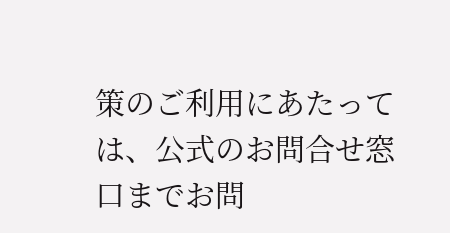策のご利用にあたっては、公式のお問合せ窓口までお問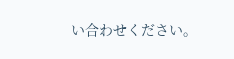い合わせください。